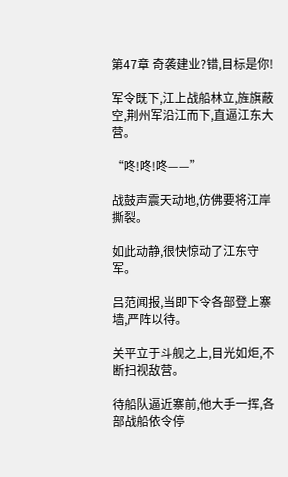第47章 奇袭建业?错,目标是你!

军令既下,江上战船林立,旌旗蔽空,荆州军沿江而下,直逼江东大营。

“咚!咚!咚——”

战鼓声震天动地,仿佛要将江岸撕裂。

如此动静,很快惊动了江东守军。

吕范闻报,当即下令各部登上寨墙,严阵以待。

关平立于斗舰之上,目光如炬,不断扫视敌营。

待船队逼近寨前,他大手一挥,各部战船依令停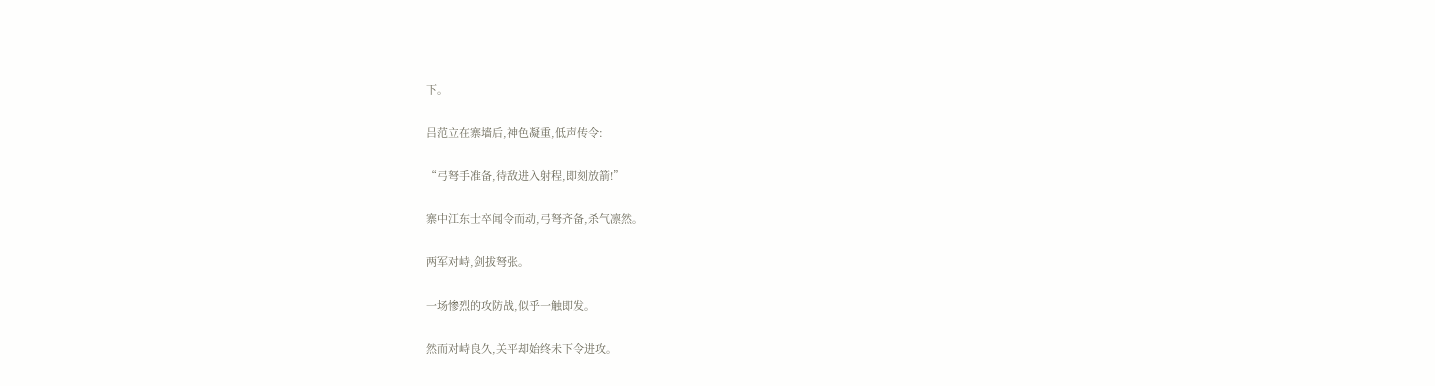下。

吕范立在寨墙后,神色凝重,低声传令:

“弓弩手准备,待敌进入射程,即刻放箭!”

寨中江东士卒闻令而动,弓弩齐备,杀气凛然。

两军对峙,剑拔弩张。

一场惨烈的攻防战,似乎一触即发。

然而对峙良久,关平却始终未下令进攻。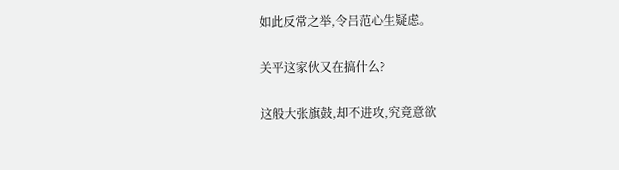如此反常之举,令吕范心生疑虑。

关平这家伙又在搞什么?

这般大张旗鼓,却不进攻,究竟意欲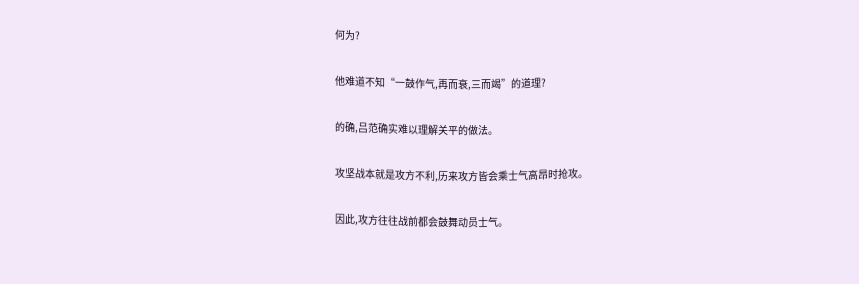何为?

他难道不知“一鼓作气,再而衰,三而竭”的道理?

的确,吕范确实难以理解关平的做法。

攻坚战本就是攻方不利,历来攻方皆会乘士气高昂时抢攻。

因此,攻方往往战前都会鼓舞动员士气。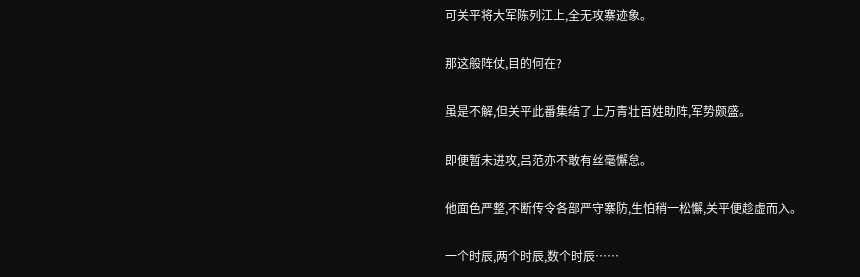可关平将大军陈列江上,全无攻寨迹象。

那这般阵仗,目的何在?

虽是不解,但关平此番集结了上万青壮百姓助阵,军势颇盛。

即便暂未进攻,吕范亦不敢有丝毫懈怠。

他面色严整,不断传令各部严守寨防,生怕稍一松懈,关平便趁虚而入。

一个时辰,两个时辰,数个时辰……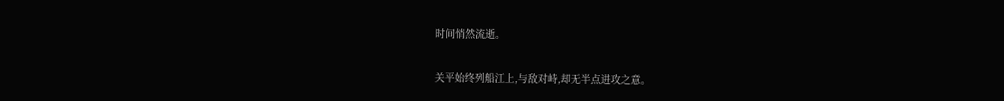时间悄然流逝。

关平始终列船江上,与敌对峙,却无半点进攻之意。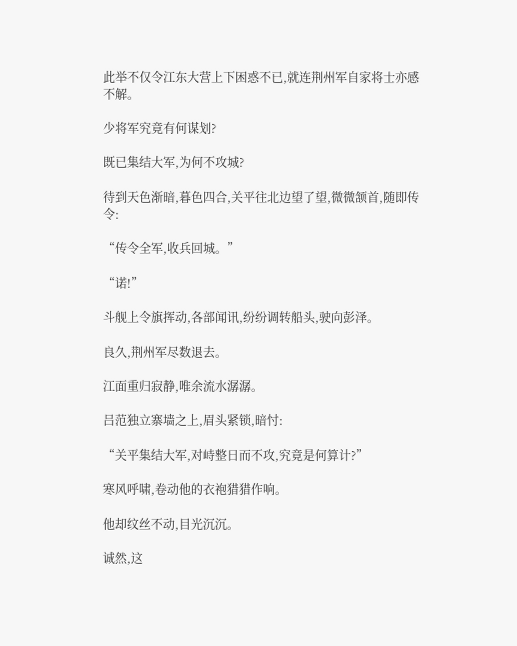此举不仅令江东大营上下困惑不已,就连荆州军自家将士亦感不解。

少将军究竟有何谋划?

既已集结大军,为何不攻城?

待到天色渐暗,暮色四合,关平往北边望了望,微微颔首,随即传令:

“传令全军,收兵回城。”

“诺!”

斗舰上令旗挥动,各部闻讯,纷纷调转船头,驶向彭泽。

良久,荆州军尽数退去。

江面重归寂静,唯余流水潺潺。

吕范独立寨墙之上,眉头紧锁,暗忖:

“关平集结大军,对峙整日而不攻,究竟是何算计?”

寒风呼啸,卷动他的衣袍猎猎作响。

他却纹丝不动,目光沉沉。

诚然,这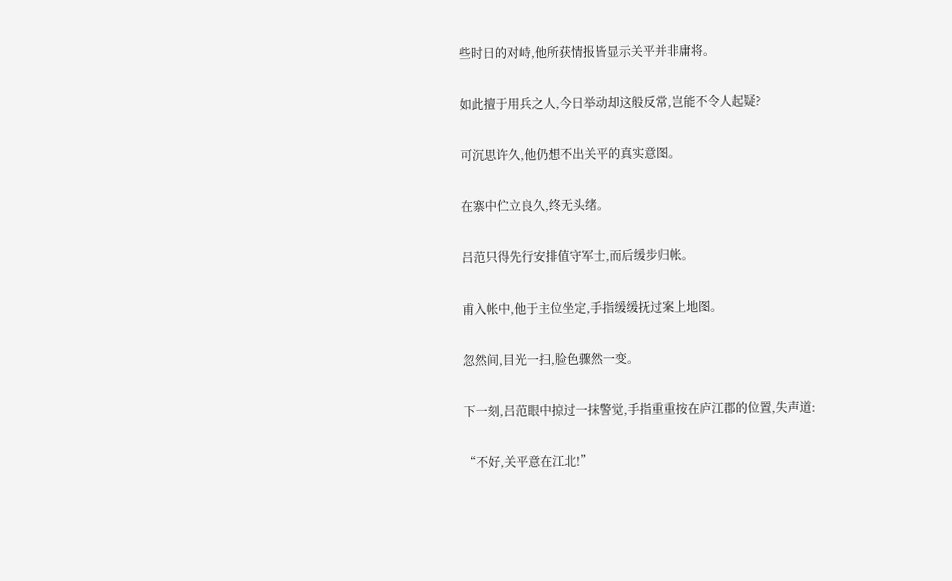些时日的对峙,他所获情报皆显示关平并非庸将。

如此擅于用兵之人,今日举动却这般反常,岂能不令人起疑?

可沉思许久,他仍想不出关平的真实意图。

在寨中伫立良久,终无头绪。

吕范只得先行安排值守军士,而后缓步归帐。

甫入帐中,他于主位坐定,手指缓缓抚过案上地图。

忽然间,目光一扫,脸色骤然一变。

下一刻,吕范眼中掠过一抹警觉,手指重重按在庐江郡的位置,失声道:

“不好,关平意在江北!”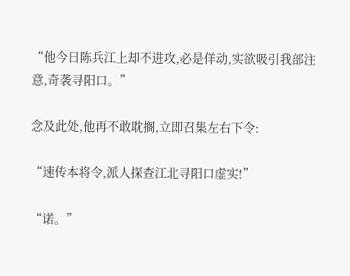“他今日陈兵江上却不进攻,必是佯动,实欲吸引我部注意,奇袭寻阳口。”

念及此处,他再不敢耽搁,立即召集左右下令:

“速传本将令,派人探查江北寻阳口虚实!”

“诺。”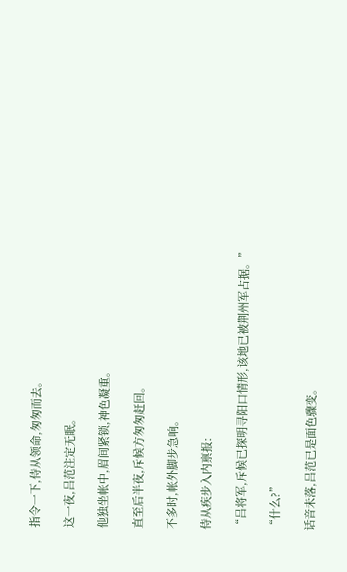指令一下,侍从领命,匆匆而去。

这一夜,吕范注定无眠。

他独坐帐中,眉间紧锁,神色凝重。

直至后半夜,斥候方匆匆赶回。

不多时,帐外脚步急响。

侍从疾步入内禀报:

“吕将军,斥候已探明寻阳口情形,该地已被荆州军占据。”

“什么?”

话音未落,吕范已是面色骤变。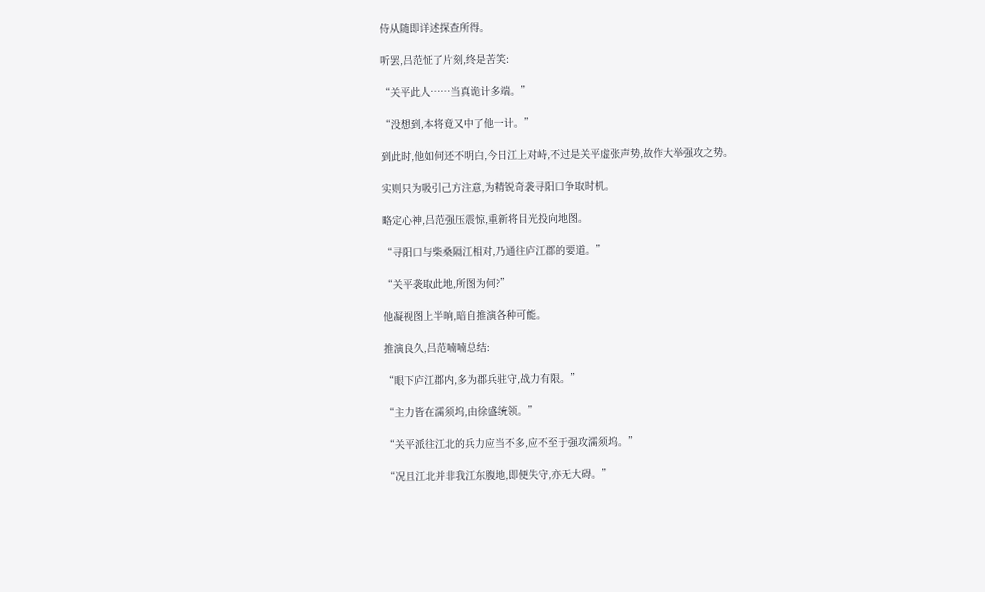侍从随即详述探查所得。

听罢,吕范怔了片刻,终是苦笑:

“关平此人……当真诡计多端。”

“没想到,本将竟又中了他一计。”

到此时,他如何还不明白,今日江上对峙,不过是关平虚张声势,故作大举强攻之势。

实则只为吸引己方注意,为精锐奇袭寻阳口争取时机。

略定心神,吕范强压震惊,重新将目光投向地图。

“寻阳口与柴桑隔江相对,乃通往庐江郡的要道。”

“关平袭取此地,所图为何?”

他凝视图上半晌,暗自推演各种可能。

推演良久,吕范喃喃总结:

“眼下庐江郡内,多为郡兵驻守,战力有限。”

“主力皆在濡须坞,由徐盛统领。”

“关平派往江北的兵力应当不多,应不至于强攻濡须坞。”

“况且江北并非我江东腹地,即便失守,亦无大碍。”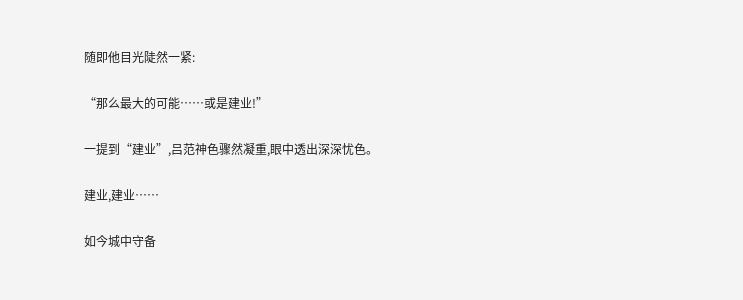随即他目光陡然一紧:

“那么最大的可能……或是建业!”

一提到“建业”,吕范神色骤然凝重,眼中透出深深忧色。

建业,建业……

如今城中守备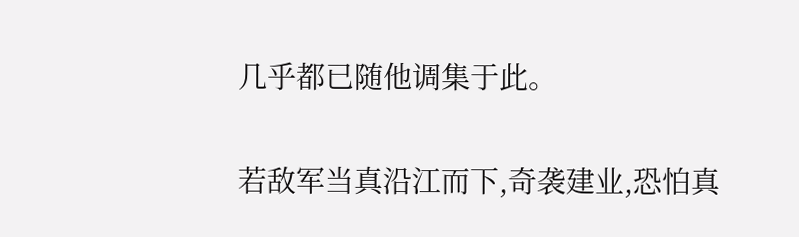几乎都已随他调集于此。

若敌军当真沿江而下,奇袭建业,恐怕真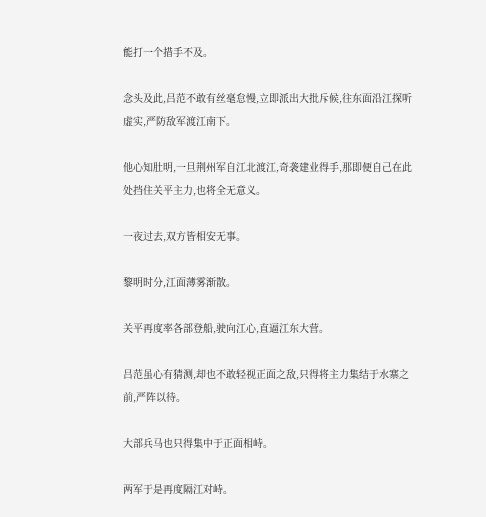能打一个措手不及。

念头及此,吕范不敢有丝毫怠慢,立即派出大批斥候,往东面沿江探听虚实,严防敌军渡江南下。

他心知肚明,一旦荆州军自江北渡江,奇袭建业得手,那即便自己在此处挡住关平主力,也将全无意义。

一夜过去,双方皆相安无事。

黎明时分,江面薄雾渐散。

关平再度率各部登船,驶向江心,直逼江东大营。

吕范虽心有猜测,却也不敢轻视正面之敌,只得将主力集结于水寨之前,严阵以待。

大部兵马也只得集中于正面相峙。

两军于是再度隔江对峙。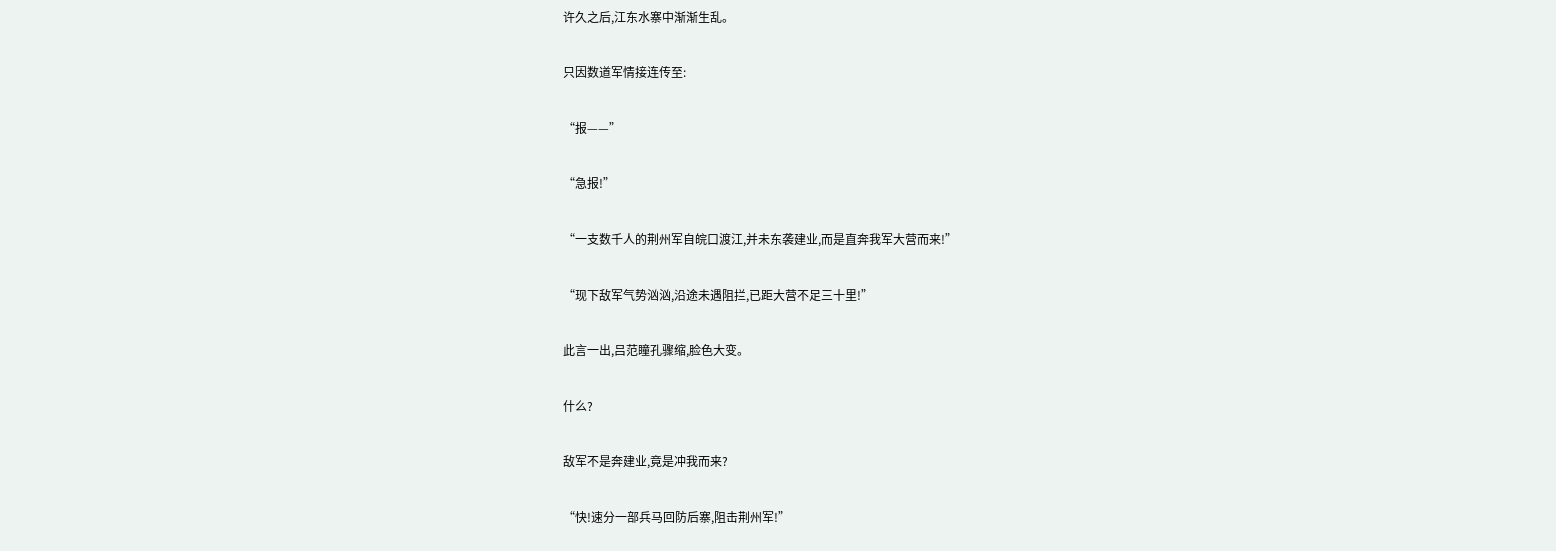许久之后,江东水寨中渐渐生乱。

只因数道军情接连传至:

“报——”

“急报!”

“一支数千人的荆州军自皖口渡江,并未东袭建业,而是直奔我军大营而来!”

“现下敌军气势汹汹,沿途未遇阻拦,已距大营不足三十里!”

此言一出,吕范瞳孔骤缩,脸色大变。

什么?

敌军不是奔建业,竟是冲我而来?

“快!速分一部兵马回防后寨,阻击荆州军!”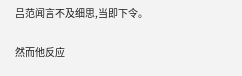吕范闻言不及细思,当即下令。

然而他反应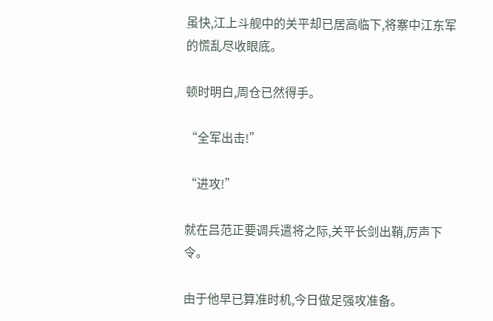虽快,江上斗舰中的关平却已居高临下,将寨中江东军的慌乱尽收眼底。

顿时明白,周仓已然得手。

“全军出击!”

“进攻!”

就在吕范正要调兵遣将之际,关平长剑出鞘,厉声下令。

由于他早已算准时机,今日做足强攻准备。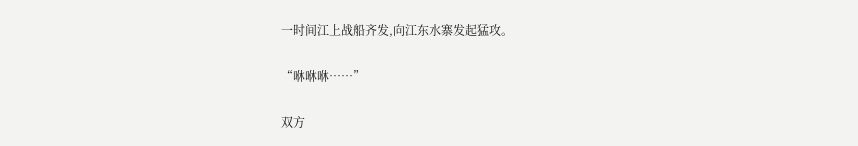一时间江上战船齐发,向江东水寨发起猛攻。

“咻咻咻……”

双方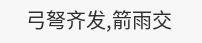弓弩齐发,箭雨交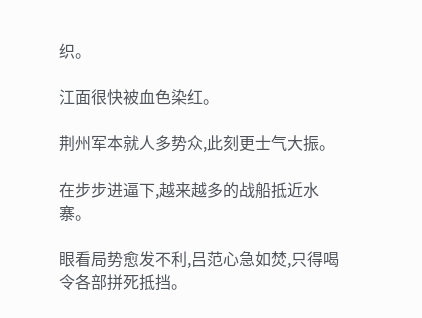织。

江面很快被血色染红。

荆州军本就人多势众,此刻更士气大振。

在步步进逼下,越来越多的战船抵近水寨。

眼看局势愈发不利,吕范心急如焚,只得喝令各部拼死抵挡。